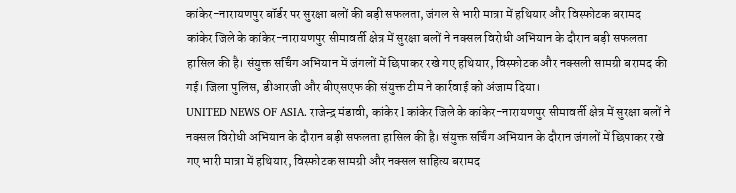कांकेर-नारायणपुर बॉर्डर पर सुरक्षा बलों की बड़ी सफलता, जंगल से भारी मात्रा में हथियार और विस्फोटक बरामद
कांकेर जिले के कांकेर-नारायणपुर सीमावर्ती क्षेत्र में सुरक्षा बलों ने नक्सल विरोधी अभियान के दौरान बड़ी सफलता हासिल की है। संयुक्त सर्चिंग अभियान में जंगलों में छिपाकर रखे गए हथियार, विस्फोटक और नक्सली सामग्री बरामद की गई। जिला पुलिस, डीआरजी और बीएसएफ की संयुक्त टीम ने कार्रवाई को अंजाम दिया।
UNITED NEWS OF ASIA. राजेन्द्र मंडावी, कांकेर l कांकेर जिले के कांकेर-नारायणपुर सीमावर्ती क्षेत्र में सुरक्षा बलों ने नक्सल विरोधी अभियान के दौरान बड़ी सफलता हासिल की है। संयुक्त सर्चिंग अभियान के दौरान जंगलों में छिपाकर रखे गए भारी मात्रा में हथियार, विस्फोटक सामग्री और नक्सल साहित्य बरामद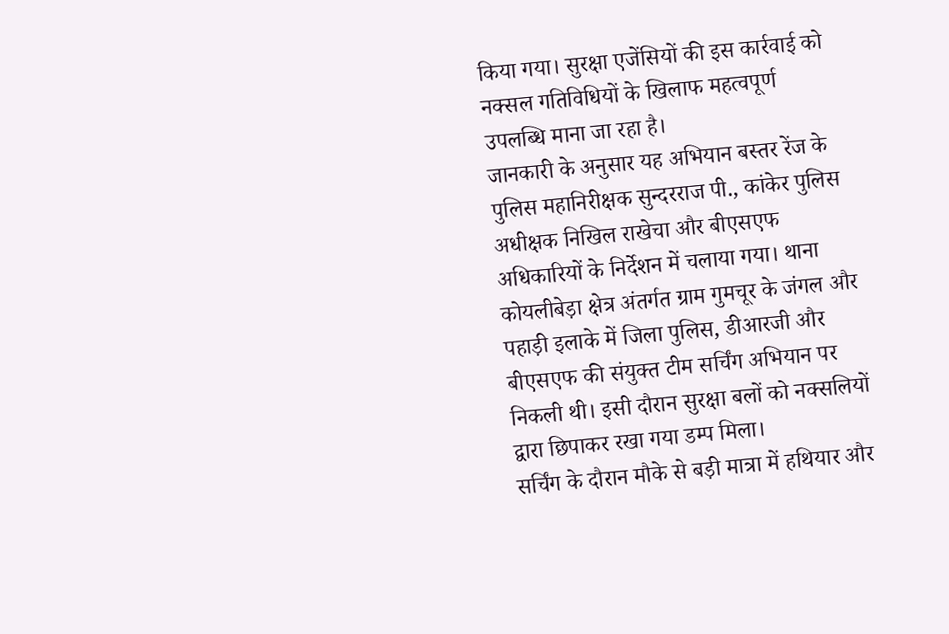किया गया। सुरक्षा एजेंसियों की इस कार्रवाई को नक्सल गतिविधियों के खिलाफ महत्वपूर्ण उपलब्धि माना जा रहा है।
जानकारी के अनुसार यह अभियान बस्तर रेंज के पुलिस महानिरीक्षक सुन्दरराज पी., कांकेर पुलिस अधीक्षक निखिल राखेचा और बीएसएफ अधिकारियों के निर्देशन में चलाया गया। थाना कोयलीबेड़ा क्षेत्र अंतर्गत ग्राम गुमचूर के जंगल और पहाड़ी इलाके में जिला पुलिस, डीआरजी और बीएसएफ की संयुक्त टीम सर्चिंग अभियान पर निकली थी। इसी दौरान सुरक्षा बलों को नक्सलियों द्वारा छिपाकर रखा गया डम्प मिला।
सर्चिंग के दौरान मौके से बड़ी मात्रा में हथियार और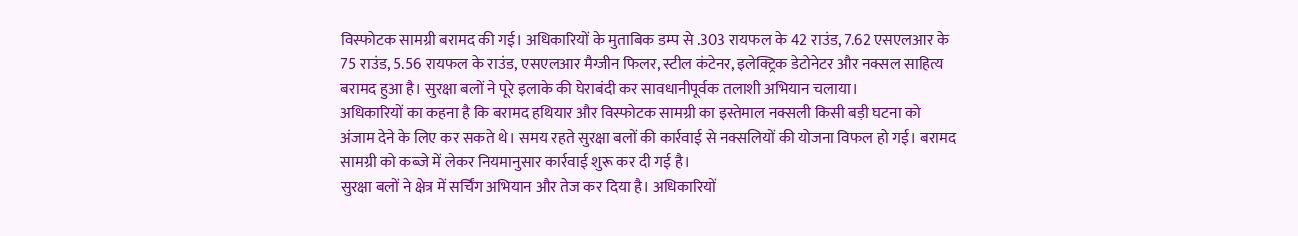विस्फोटक सामग्री बरामद की गई। अधिकारियों के मुताबिक डम्प से .303 रायफल के 42 राउंड, 7.62 एसएलआर के 75 राउंड, 5.56 रायफल के राउंड, एसएलआर मैग्जीन फिलर, स्टील कंटेनर, इलेक्ट्रिक डेटोनेटर और नक्सल साहित्य बरामद हुआ है। सुरक्षा बलों ने पूरे इलाके की घेराबंदी कर सावधानीपूर्वक तलाशी अभियान चलाया।
अधिकारियों का कहना है कि बरामद हथियार और विस्फोटक सामग्री का इस्तेमाल नक्सली किसी बड़ी घटना को अंजाम देने के लिए कर सकते थे। समय रहते सुरक्षा बलों की कार्रवाई से नक्सलियों की योजना विफल हो गई। बरामद सामग्री को कब्जे में लेकर नियमानुसार कार्रवाई शुरू कर दी गई है।
सुरक्षा बलों ने क्षेत्र में सर्चिंग अभियान और तेज कर दिया है। अधिकारियों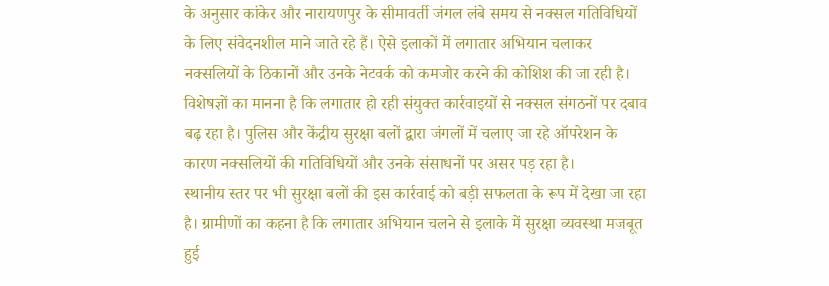के अनुसार कांकेर और नारायणपुर के सीमावर्ती जंगल लंबे समय से नक्सल गतिविधियों के लिए संवेदनशील माने जाते रहे हैं। ऐसे इलाकों में लगातार अभियान चलाकर नक्सलियों के ठिकानों और उनके नेटवर्क को कमजोर करने की कोशिश की जा रही है।
विशेषज्ञों का मानना है कि लगातार हो रही संयुक्त कार्रवाइयों से नक्सल संगठनों पर दबाव बढ़ रहा है। पुलिस और केंद्रीय सुरक्षा बलों द्वारा जंगलों में चलाए जा रहे ऑपरेशन के कारण नक्सलियों की गतिविधियों और उनके संसाधनों पर असर पड़ रहा है।
स्थानीय स्तर पर भी सुरक्षा बलों की इस कार्रवाई को बड़ी सफलता के रूप में देखा जा रहा है। ग्रामीणों का कहना है कि लगातार अभियान चलने से इलाके में सुरक्षा व्यवस्था मजबूत हुई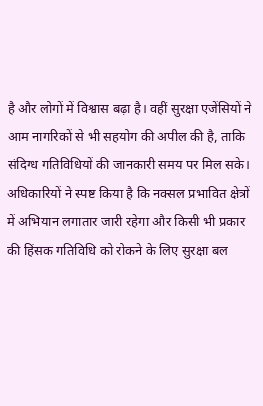है और लोगों में विश्वास बढ़ा है। वहीं सुरक्षा एजेंसियों ने आम नागरिकों से भी सहयोग की अपील की है, ताकि संदिग्ध गतिविधियों की जानकारी समय पर मिल सके।
अधिकारियों ने स्पष्ट किया है कि नक्सल प्रभावित क्षेत्रों में अभियान लगातार जारी रहेगा और किसी भी प्रकार की हिंसक गतिविधि को रोकने के लिए सुरक्षा बल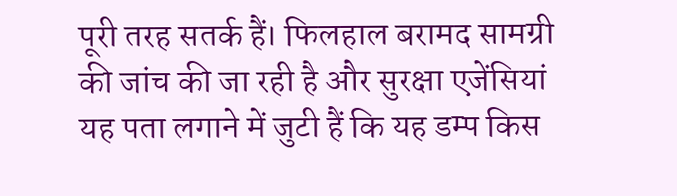पूरी तरह सतर्क हैं। फिलहाल बरामद सामग्री की जांच की जा रही है और सुरक्षा एजेंसियां यह पता लगाने में जुटी हैं कि यह डम्प किस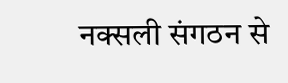नक्सली संगठन से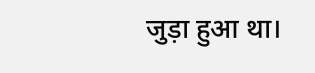जुड़ा हुआ था।